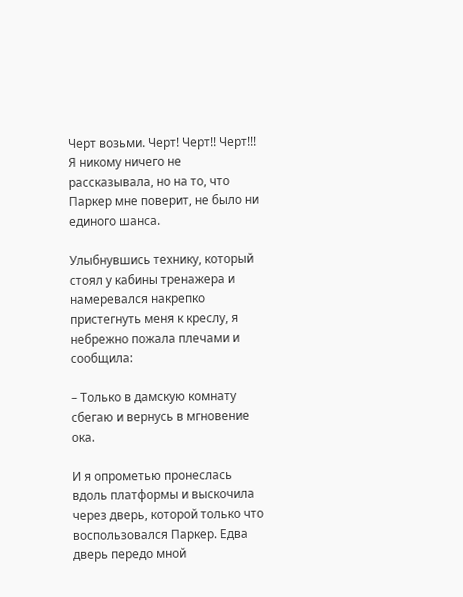Черт возьми. Черт! Черт!! Черт!!! Я никому ничего не рассказывала, но на то, что Паркер мне поверит, не было ни единого шанса.

Улыбнувшись технику, который стоял у кабины тренажера и намеревался накрепко пристегнуть меня к креслу, я небрежно пожала плечами и сообщила:

– Только в дамскую комнату сбегаю и вернусь в мгновение ока.

И я опрометью пронеслась вдоль платформы и выскочила через дверь, которой только что воспользовался Паркер. Едва дверь передо мной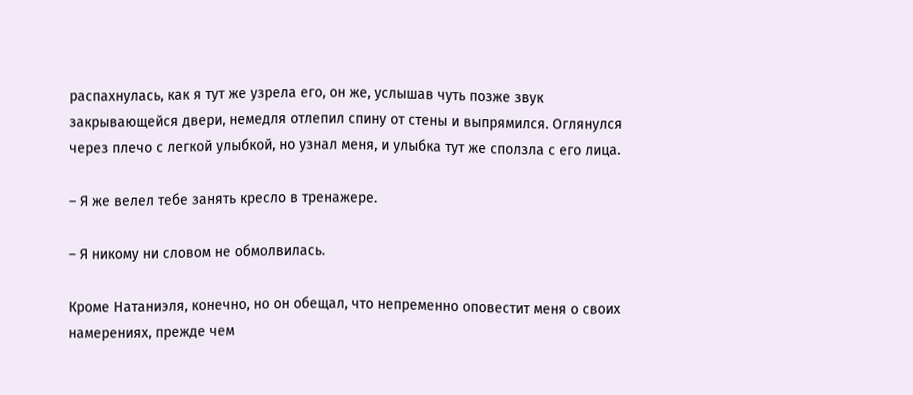распахнулась, как я тут же узрела его, он же, услышав чуть позже звук закрывающейся двери, немедля отлепил спину от стены и выпрямился. Оглянулся через плечо с легкой улыбкой, но узнал меня, и улыбка тут же сползла с его лица.

– Я же велел тебе занять кресло в тренажере.

– Я никому ни словом не обмолвилась.

Кроме Натаниэля, конечно, но он обещал, что непременно оповестит меня о своих намерениях, прежде чем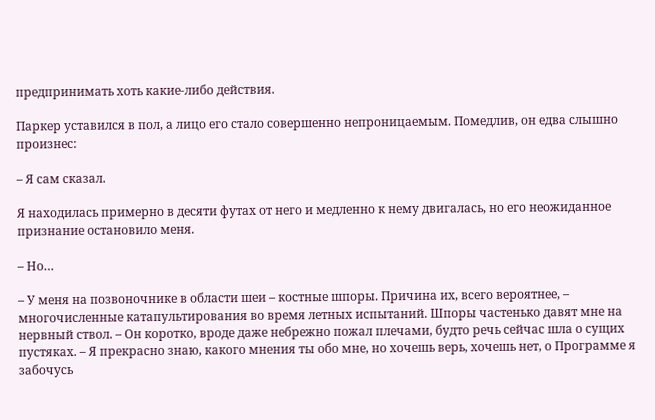предпринимать хоть какие-либо действия.

Паркер уставился в пол, а лицо его стало совершенно непроницаемым. Помедлив, он едва слышно произнес:

– Я сам сказал.

Я находилась примерно в десяти футах от него и медленно к нему двигалась, но его неожиданное признание остановило меня.

– Но…

– У меня на позвоночнике в области шеи – костные шпоры. Причина их, всего вероятнее, – многочисленные катапультирования во время летных испытаний. Шпоры частенько давят мне на нервный ствол. – Он коротко, вроде даже небрежно пожал плечами, будто речь сейчас шла о сущих пустяках. – Я прекрасно знаю, какого мнения ты обо мне, но хочешь верь, хочешь нет, о Программе я забочусь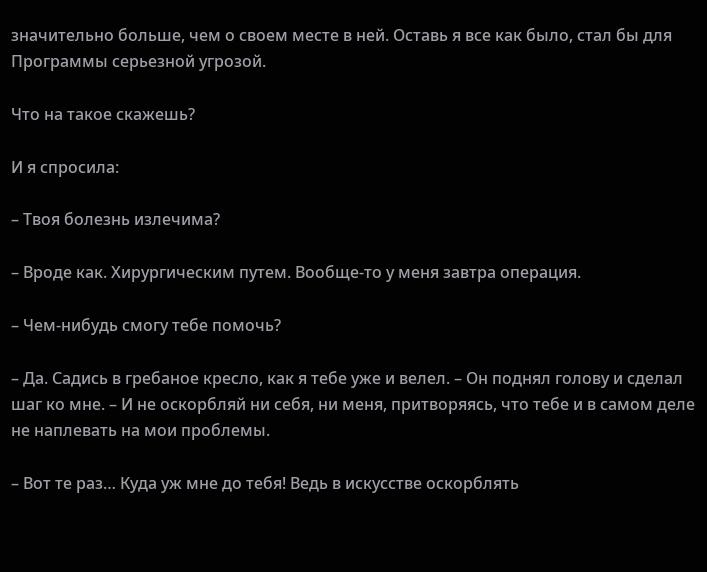значительно больше, чем о своем месте в ней. Оставь я все как было, стал бы для Программы серьезной угрозой.

Что на такое скажешь?

И я спросила:

– Твоя болезнь излечима?

– Вроде как. Хирургическим путем. Вообще-то у меня завтра операция.

– Чем-нибудь смогу тебе помочь?

– Да. Садись в гребаное кресло, как я тебе уже и велел. – Он поднял голову и сделал шаг ко мне. – И не оскорбляй ни себя, ни меня, притворяясь, что тебе и в самом деле не наплевать на мои проблемы.

– Вот те раз… Куда уж мне до тебя! Ведь в искусстве оскорблять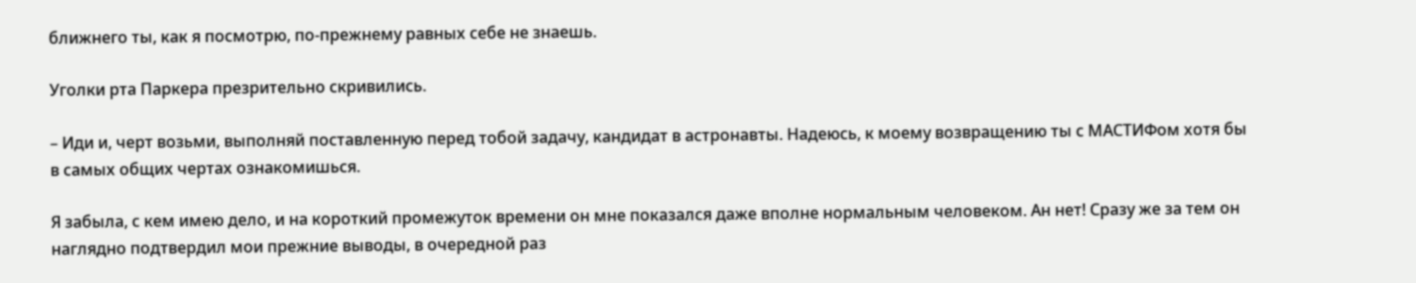ближнего ты, как я посмотрю, по-прежнему равных себе не знаешь.

Уголки рта Паркера презрительно скривились.

– Иди и, черт возьми, выполняй поставленную перед тобой задачу, кандидат в астронавты. Надеюсь, к моему возвращению ты с МАСТИФом хотя бы в самых общих чертах ознакомишься.

Я забыла, с кем имею дело, и на короткий промежуток времени он мне показался даже вполне нормальным человеком. Ан нет! Сразу же за тем он наглядно подтвердил мои прежние выводы, в очередной раз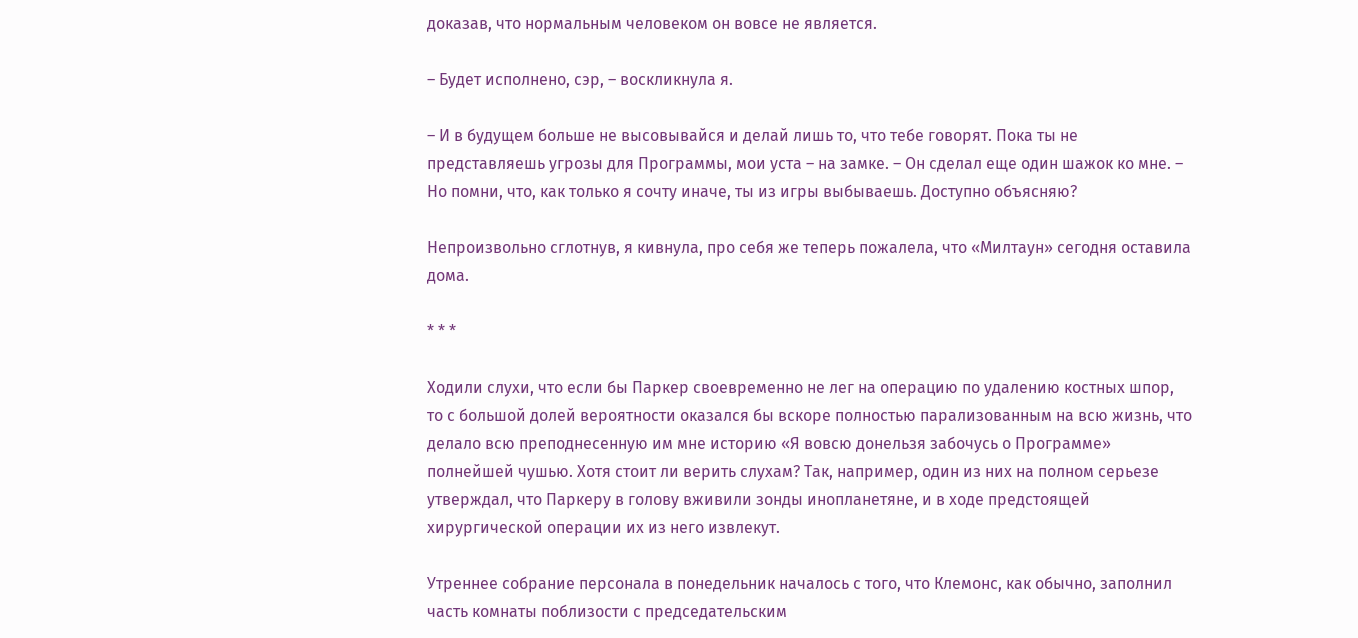доказав, что нормальным человеком он вовсе не является.

– Будет исполнено, сэр, – воскликнула я.

– И в будущем больше не высовывайся и делай лишь то, что тебе говорят. Пока ты не представляешь угрозы для Программы, мои уста – на замке. – Он сделал еще один шажок ко мне. – Но помни, что, как только я сочту иначе, ты из игры выбываешь. Доступно объясняю?

Непроизвольно сглотнув, я кивнула, про себя же теперь пожалела, что «Милтаун» сегодня оставила дома.

* * *

Ходили слухи, что если бы Паркер своевременно не лег на операцию по удалению костных шпор, то с большой долей вероятности оказался бы вскоре полностью парализованным на всю жизнь, что делало всю преподнесенную им мне историю «Я вовсю донельзя забочусь о Программе» полнейшей чушью. Хотя стоит ли верить слухам? Так, например, один из них на полном серьезе утверждал, что Паркеру в голову вживили зонды инопланетяне, и в ходе предстоящей хирургической операции их из него извлекут.

Утреннее собрание персонала в понедельник началось с того, что Клемонс, как обычно, заполнил часть комнаты поблизости с председательским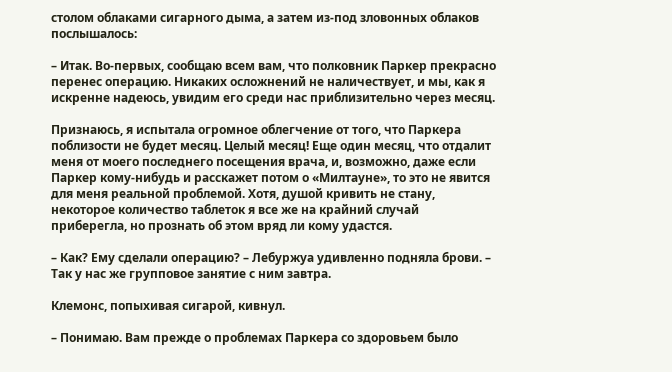столом облаками сигарного дыма, а затем из-под зловонных облаков послышалось:

– Итак. Во-первых, сообщаю всем вам, что полковник Паркер прекрасно перенес операцию. Никаких осложнений не наличествует, и мы, как я искренне надеюсь, увидим его среди нас приблизительно через месяц.

Признаюсь, я испытала огромное облегчение от того, что Паркера поблизости не будет месяц. Целый месяц! Еще один месяц, что отдалит меня от моего последнего посещения врача, и, возможно, даже если Паркер кому-нибудь и расскажет потом о «Милтауне», то это не явится для меня реальной проблемой. Хотя, душой кривить не стану, некоторое количество таблеток я все же на крайний случай приберегла, но прознать об этом вряд ли кому удастся.

– Как? Ему сделали операцию? – Лебуржуа удивленно подняла брови. – Так у нас же групповое занятие с ним завтра.

Клемонс, попыхивая сигарой, кивнул.

– Понимаю. Вам прежде о проблемах Паркера со здоровьем было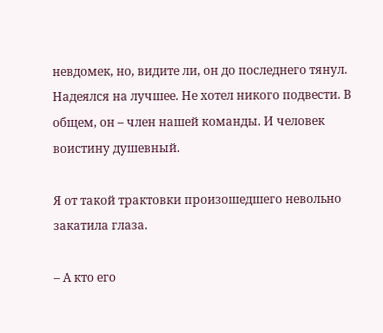невдомек, но, видите ли, он до последнего тянул. Надеялся на лучшее. Не хотел никого подвести. В общем, он – член нашей команды. И человек воистину душевный.

Я от такой трактовки произошедшего невольно закатила глаза.

– А кто его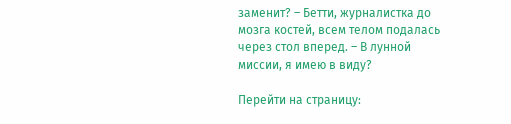заменит? – Бетти, журналистка до мозга костей, всем телом подалась через стол вперед. – В лунной миссии, я имею в виду?

Перейти на страницу: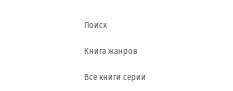Поиск

Книга жанров

Все книги серии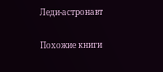Леди-астронавт

Похожие книги